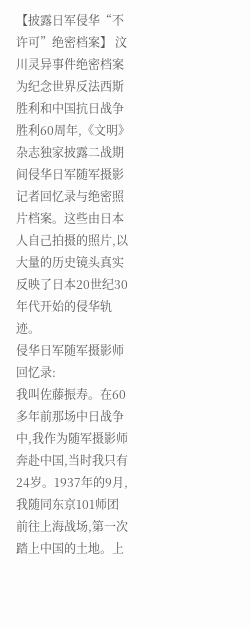【披露日军侵华“不许可”绝密档案】 汶川灵异事件绝密档案
为纪念世界反法西斯胜利和中国抗日战争胜利60周年,《文明》杂志独家披露二战期间侵华日军随军摄影记者回忆录与绝密照片档案。这些由日本人自己拍摄的照片,以大量的历史镜头真实反映了日本20世纪30年代开始的侵华轨迹。
侵华日军随军摄影师回忆录:
我叫佐藤振寿。在60多年前那场中日战争中,我作为随军摄影师奔赴中国,当时我只有24岁。1937年的9月,我随同东京101师团前往上海战场,第一次踏上中国的土地。上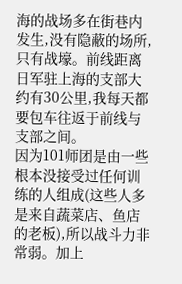海的战场多在街巷内发生,没有隐蔽的场所,只有战壕。前线距离日军驻上海的支部大约有30公里,我每天都要包车往返于前线与支部之间。
因为101师团是由一些根本没接受过任何训练的人组成(这些人多是来自蔬菜店、鱼店的老板),所以战斗力非常弱。加上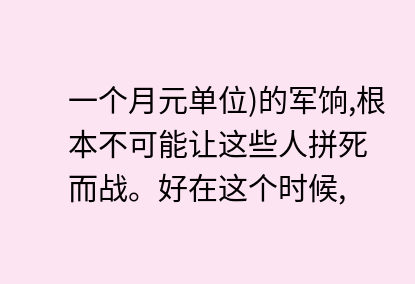一个月元单位)的军饷,根本不可能让这些人拼死而战。好在这个时候,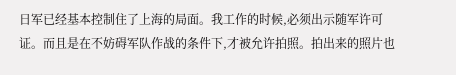日军已经基本控制住了上海的局面。我工作的时候,必须出示随军许可证。而且是在不妨碍军队作战的条件下,才被允许拍照。拍出来的照片也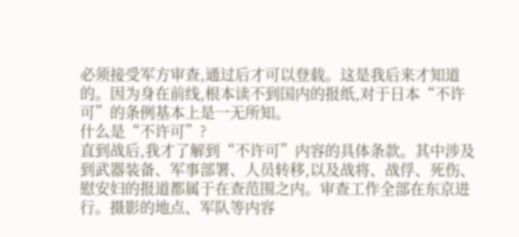必须接受军方审查,通过后才可以登载。这是我后来才知道的。因为身在前线,根本读不到国内的报纸,对于日本“不许可”的条例基本上是一无所知。
什么是“不许可”?
直到战后,我才了解到“不许可”内容的具体条款。其中涉及到武器装备、军事部署、人员转移,以及战将、战俘、死伤、慰安妇的报道都属于在查范围之内。审查工作全部在东京进行。摄影的地点、军队等内容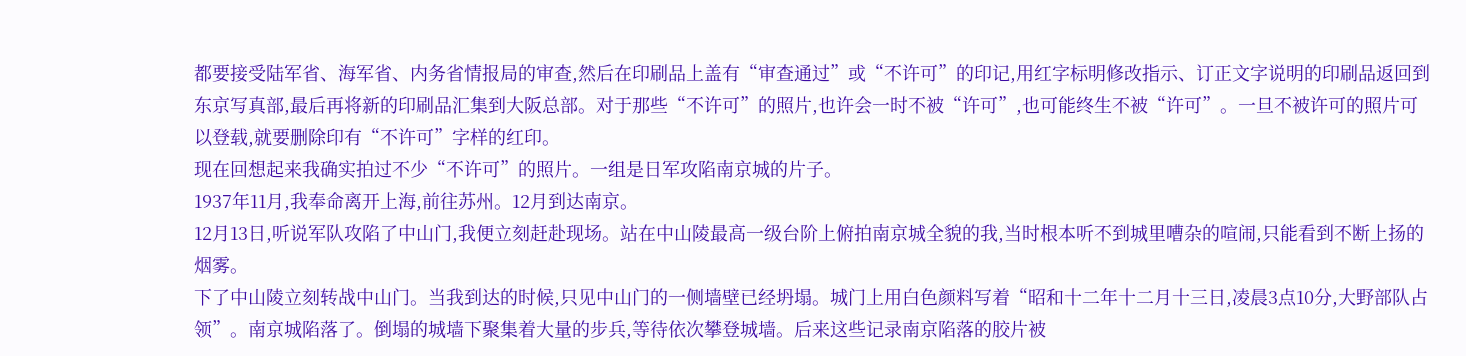都要接受陆军省、海军省、内务省情报局的审查,然后在印刷品上盖有“审查通过”或“不许可”的印记,用红字标明修改指示、订正文字说明的印刷品返回到东京写真部,最后再将新的印刷品汇集到大阪总部。对于那些“不许可”的照片,也许会一时不被“许可”,也可能终生不被“许可”。一旦不被许可的照片可以登载,就要删除印有“不许可”字样的红印。
现在回想起来我确实拍过不少“不许可”的照片。一组是日军攻陷南京城的片子。
1937年11月,我奉命离开上海,前往苏州。12月到达南京。
12月13日,听说军队攻陷了中山门,我便立刻赶赴现场。站在中山陵最高一级台阶上俯拍南京城全貌的我,当时根本听不到城里嘈杂的喧闹,只能看到不断上扬的烟雾。
下了中山陵立刻转战中山门。当我到达的时候,只见中山门的一侧墙壁已经坍塌。城门上用白色颜料写着“昭和十二年十二月十三日,凌晨3点10分,大野部队占领”。南京城陷落了。倒塌的城墙下聚集着大量的步兵,等待依次攀登城墙。后来这些记录南京陷落的胶片被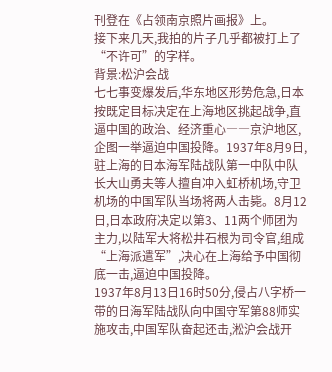刊登在《占领南京照片画报》上。
接下来几天,我拍的片子几乎都被打上了“不许可”的字样。
背景:松沪会战
七七事变爆发后,华东地区形势危急,日本按既定目标决定在上海地区挑起战争,直逼中国的政治、经济重心――京沪地区,企图一举逼迫中国投降。1937年8月9日,驻上海的日本海军陆战队第一中队中队长大山勇夫等人擅自冲入虹桥机场,守卫机场的中国军队当场将两人击毙。8月12日,日本政府决定以第3、11两个师团为主力,以陆军大将松井石根为司令官,组成“上海派遣军”,决心在上海给予中国彻底一击,逼迫中国投降。
1937年8月13日16时50分,侵占八字桥一带的日海军陆战队向中国守军第88师实施攻击,中国军队奋起还击,淞沪会战开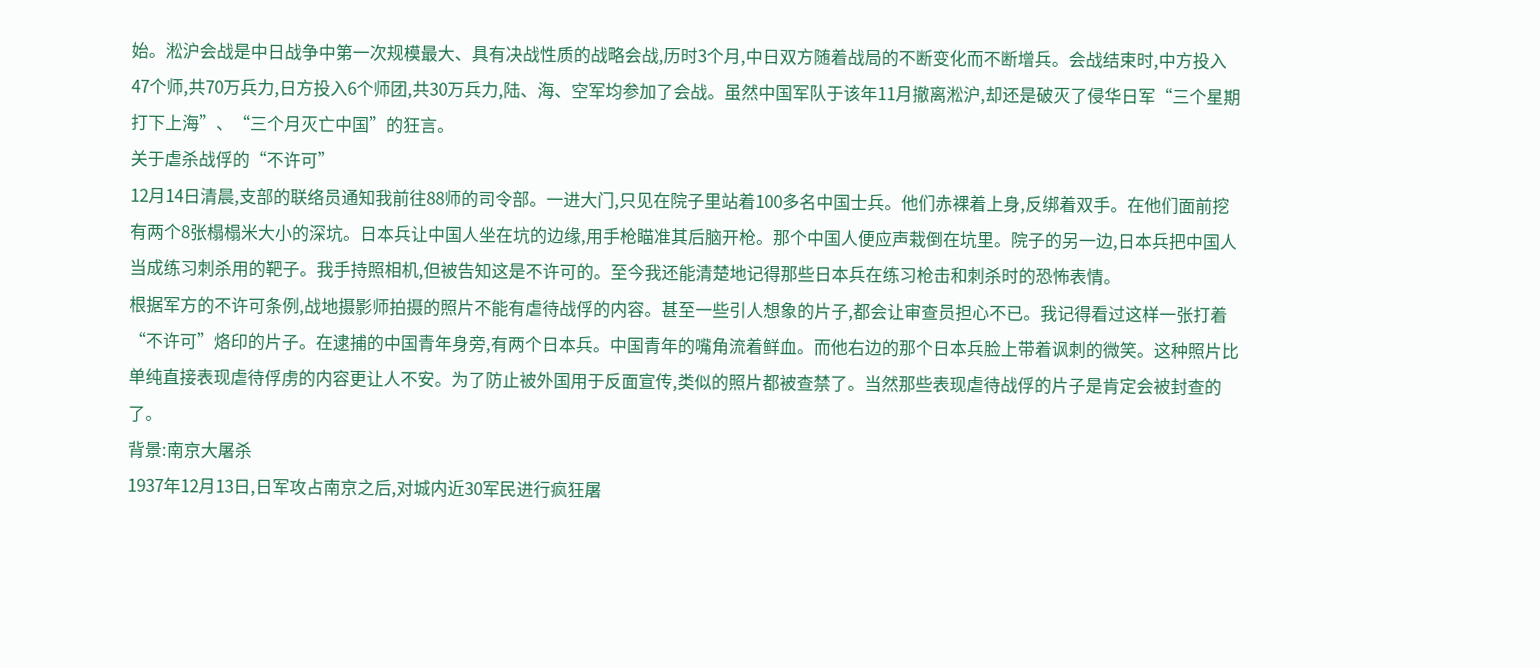始。淞沪会战是中日战争中第一次规模最大、具有决战性质的战略会战,历时3个月,中日双方随着战局的不断变化而不断增兵。会战结束时,中方投入47个师,共70万兵力,日方投入6个师团,共30万兵力,陆、海、空军均参加了会战。虽然中国军队于该年11月撤离淞沪,却还是破灭了侵华日军“三个星期打下上海”、“三个月灭亡中国”的狂言。
关于虐杀战俘的“不许可”
12月14日清晨,支部的联络员通知我前往88师的司令部。一进大门,只见在院子里站着100多名中国士兵。他们赤裸着上身,反绑着双手。在他们面前挖有两个8张榻榻米大小的深坑。日本兵让中国人坐在坑的边缘,用手枪瞄准其后脑开枪。那个中国人便应声栽倒在坑里。院子的另一边,日本兵把中国人当成练习刺杀用的靶子。我手持照相机,但被告知这是不许可的。至今我还能清楚地记得那些日本兵在练习枪击和刺杀时的恐怖表情。
根据军方的不许可条例,战地摄影师拍摄的照片不能有虐待战俘的内容。甚至一些引人想象的片子,都会让审查员担心不已。我记得看过这样一张打着“不许可”烙印的片子。在逮捕的中国青年身旁,有两个日本兵。中国青年的嘴角流着鲜血。而他右边的那个日本兵脸上带着讽刺的微笑。这种照片比单纯直接表现虐待俘虏的内容更让人不安。为了防止被外国用于反面宣传,类似的照片都被查禁了。当然那些表现虐待战俘的片子是肯定会被封查的了。
背景:南京大屠杀
1937年12月13日,日军攻占南京之后,对城内近30军民进行疯狂屠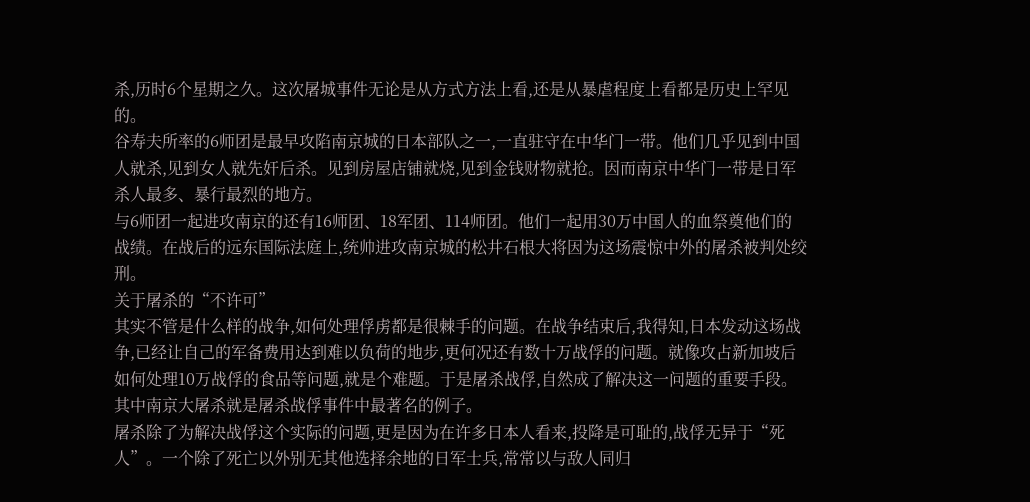杀,历时6个星期之久。这次屠城事件无论是从方式方法上看,还是从暴虐程度上看都是历史上罕见的。
谷寿夫所率的6师团是最早攻陷南京城的日本部队之一,一直驻守在中华门一带。他们几乎见到中国人就杀,见到女人就先奸后杀。见到房屋店铺就烧,见到金钱财物就抢。因而南京中华门一带是日军杀人最多、暴行最烈的地方。
与6师团一起进攻南京的还有16师团、18军团、114师团。他们一起用30万中国人的血祭奠他们的战绩。在战后的远东国际法庭上,统帅进攻南京城的松井石根大将因为这场震惊中外的屠杀被判处绞刑。
关于屠杀的“不许可”
其实不管是什么样的战争,如何处理俘虏都是很棘手的问题。在战争结束后,我得知,日本发动这场战争,已经让自己的军备费用达到难以负荷的地步,更何况还有数十万战俘的问题。就像攻占新加坡后如何处理10万战俘的食品等问题,就是个难题。于是屠杀战俘,自然成了解决这一问题的重要手段。其中南京大屠杀就是屠杀战俘事件中最著名的例子。
屠杀除了为解决战俘这个实际的问题,更是因为在许多日本人看来,投降是可耻的,战俘无异于“死人”。一个除了死亡以外别无其他选择余地的日军士兵,常常以与敌人同归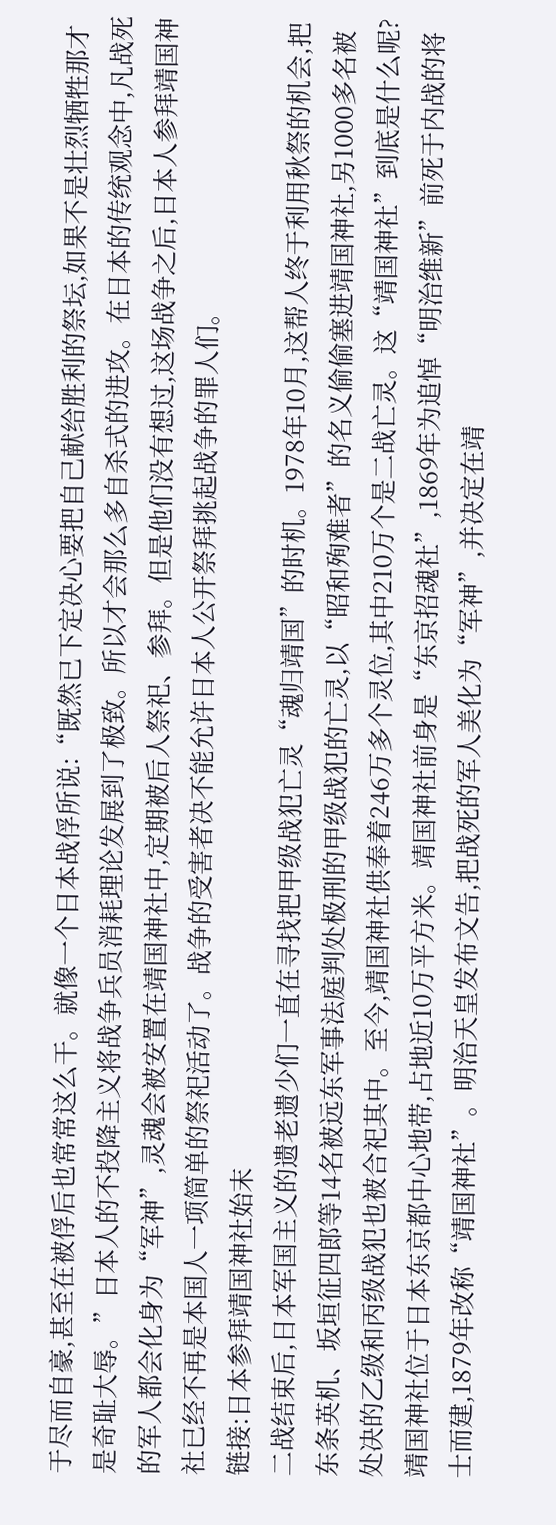于尽而自豪,甚至在被俘后也常常这么干。就像一个日本战俘所说:“既然已下定决心要把自己献给胜利的祭坛,如果不是壮烈牺牲那才是奇耻大辱。”日本人的不投降主义将战争兵员消耗理论发展到了极致。所以才会那么多自杀式的进攻。在日本的传统观念中,凡战死的军人都会化身为“军神”,灵魂会被安置在靖国神社中,定期被后人祭祀、参拜。但是他们没有想过,这场战争之后,日本人参拜靖国神社已经不再是本国人一项简单的祭祀活动了。战争的受害者决不能允许日本人公开祭拜挑起战争的罪人们。
链接:日本参拜靖国神社始末
二战结束后,日本军国主义的遗老遗少们一直在寻找把甲级战犯亡灵“魂归靖国”的时机。1978年10月,这帮人终于利用秋祭的机会,把东条英机、坂垣征四郎等14名被远东军事法庭判处极刑的甲级战犯的亡灵,以“昭和殉难者”的名义偷偷塞进靖国神社,另1000多名被处决的乙级和丙级战犯也被合祀其中。至今,靖国神社供奉着246万多个灵位,其中210万个是二战亡灵。这“靖国神社”到底是什么呢?
靖国神社位于日本东京都中心地带,占地近10万平方米。靖国神社前身是“东京招魂社”,1869年为追悼“明治维新”前死于内战的将士而建,1879年改称“靖国神社”。明治天皇发布文告,把战死的军人美化为“军神”,并决定在靖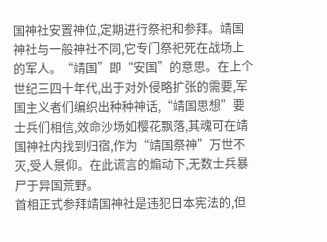国神社安置神位,定期进行祭祀和参拜。靖国神社与一般神社不同,它专门祭祀死在战场上的军人。“靖国”即“安国”的意思。在上个世纪三四十年代,出于对外侵略扩张的需要,军国主义者们编织出种种神话,“靖国思想”要士兵们相信,效命沙场如樱花飘落,其魂可在靖国神社内找到归宿,作为“靖国祭神”万世不灭,受人景仰。在此谎言的煽动下,无数士兵暴尸于异国荒野。
首相正式参拜靖国神社是违犯日本宪法的,但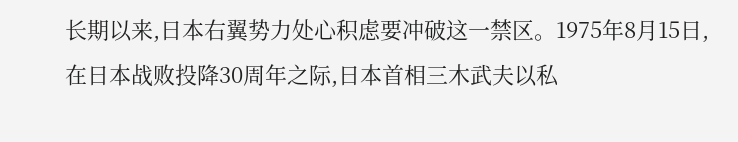长期以来,日本右翼势力处心积虑要冲破这一禁区。1975年8月15日,在日本战败投降30周年之际,日本首相三木武夫以私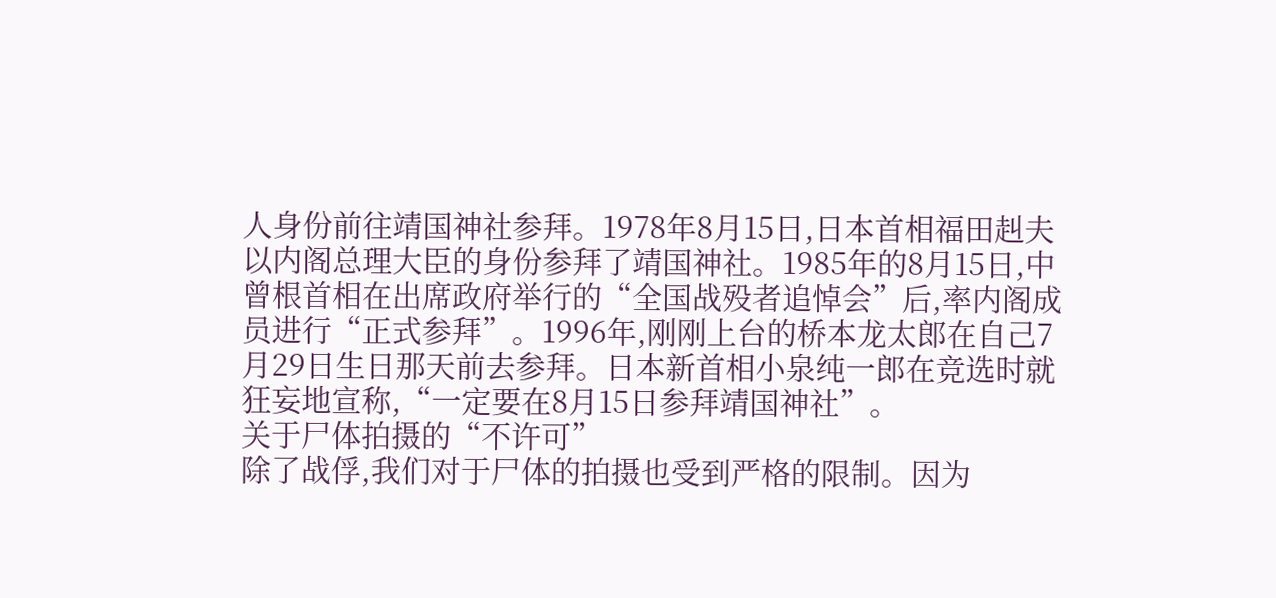人身份前往靖国神社参拜。1978年8月15日,日本首相福田赳夫以内阁总理大臣的身份参拜了靖国神社。1985年的8月15日,中曾根首相在出席政府举行的“全国战殁者追悼会”后,率内阁成员进行“正式参拜”。1996年,刚刚上台的桥本龙太郎在自己7月29日生日那天前去参拜。日本新首相小泉纯一郎在竞选时就狂妄地宣称,“一定要在8月15日参拜靖国神社”。
关于尸体拍摄的“不许可”
除了战俘,我们对于尸体的拍摄也受到严格的限制。因为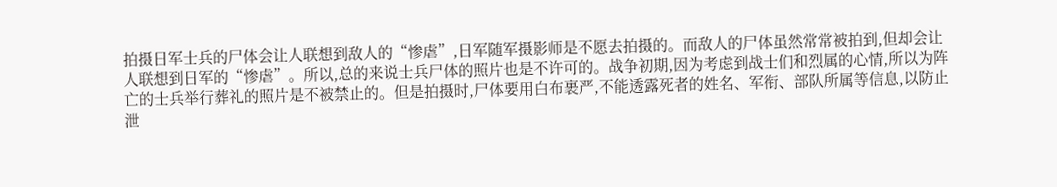拍摄日军士兵的尸体会让人联想到敌人的“惨虐”,日军随军摄影师是不愿去拍摄的。而敌人的尸体虽然常常被拍到,但却会让人联想到日军的“惨虐”。所以,总的来说士兵尸体的照片也是不许可的。战争初期,因为考虑到战士们和烈属的心情,所以为阵亡的士兵举行葬礼的照片是不被禁止的。但是拍摄时,尸体要用白布裹严,不能透露死者的姓名、军衔、部队所属等信息,以防止泄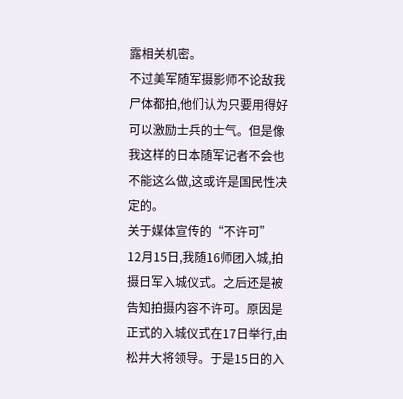露相关机密。
不过美军随军摄影师不论敌我尸体都拍,他们认为只要用得好可以激励士兵的士气。但是像我这样的日本随军记者不会也不能这么做,这或许是国民性决定的。
关于媒体宣传的“不许可”
12月15日,我随16师团入城,拍摄日军入城仪式。之后还是被告知拍摄内容不许可。原因是正式的入城仪式在17日举行,由松井大将领导。于是15日的入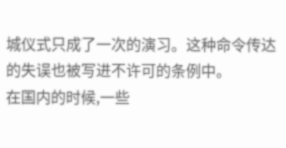城仪式只成了一次的演习。这种命令传达的失误也被写进不许可的条例中。
在国内的时候,一些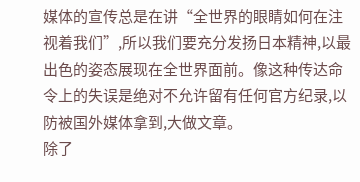媒体的宣传总是在讲“全世界的眼睛如何在注视着我们”,所以我们要充分发扬日本精神,以最出色的姿态展现在全世界面前。像这种传达命令上的失误是绝对不允许留有任何官方纪录,以防被国外媒体拿到,大做文章。
除了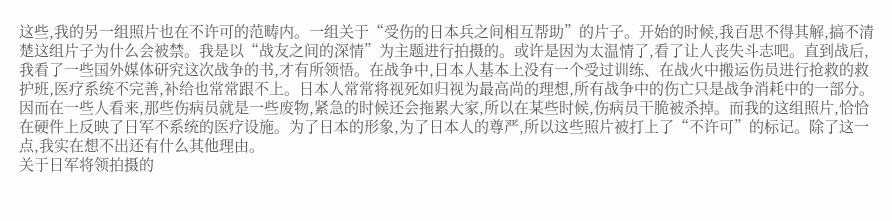这些,我的另一组照片也在不许可的范畴内。一组关于“受伤的日本兵之间相互帮助”的片子。开始的时候,我百思不得其解,搞不清楚这组片子为什么会被禁。我是以“战友之间的深情”为主题进行拍摄的。或许是因为太温情了,看了让人丧失斗志吧。直到战后,我看了一些国外媒体研究这次战争的书,才有所领悟。在战争中,日本人基本上没有一个受过训练、在战火中搬运伤员进行抢救的救护班,医疗系统不完善,补给也常常跟不上。日本人常常将视死如归视为最高尚的理想,所有战争中的伤亡只是战争消耗中的一部分。因而在一些人看来,那些伤病员就是一些废物,紧急的时候还会拖累大家,所以在某些时候,伤病员干脆被杀掉。而我的这组照片,恰恰在硬件上反映了日军不系统的医疗设施。为了日本的形象,为了日本人的尊严,所以这些照片被打上了“不许可”的标记。除了这一点,我实在想不出还有什么其他理由。
关于日军将领拍摄的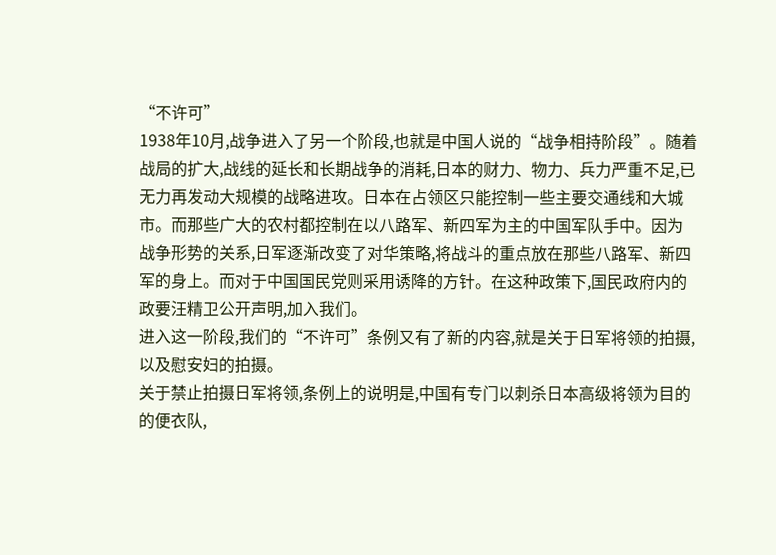“不许可”
1938年10月,战争进入了另一个阶段,也就是中国人说的“战争相持阶段”。随着战局的扩大,战线的延长和长期战争的消耗,日本的财力、物力、兵力严重不足,已无力再发动大规模的战略进攻。日本在占领区只能控制一些主要交通线和大城市。而那些广大的农村都控制在以八路军、新四军为主的中国军队手中。因为战争形势的关系,日军逐渐改变了对华策略,将战斗的重点放在那些八路军、新四军的身上。而对于中国国民党则采用诱降的方针。在这种政策下,国民政府内的政要汪精卫公开声明,加入我们。
进入这一阶段,我们的“不许可”条例又有了新的内容,就是关于日军将领的拍摄,以及慰安妇的拍摄。
关于禁止拍摄日军将领,条例上的说明是,中国有专门以刺杀日本高级将领为目的的便衣队,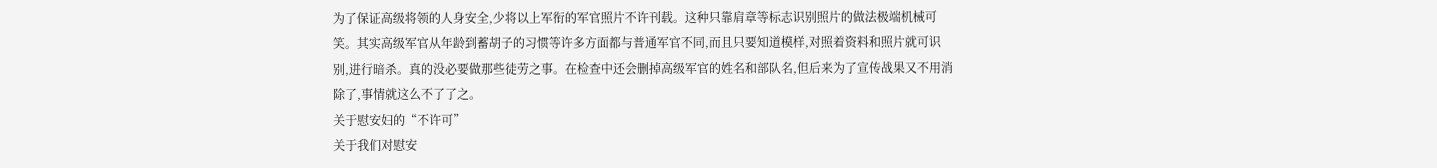为了保证高级将领的人身安全,少将以上军衔的军官照片不许刊载。这种只靠肩章等标志识别照片的做法极端机械可笑。其实高级军官从年龄到蓄胡子的习惯等许多方面都与普通军官不同,而且只要知道模样,对照着资料和照片就可识别,进行暗杀。真的没必要做那些徒劳之事。在检查中还会删掉高级军官的姓名和部队名,但后来为了宣传战果又不用消除了,事情就这么不了了之。
关于慰安妇的“不许可”
关于我们对慰安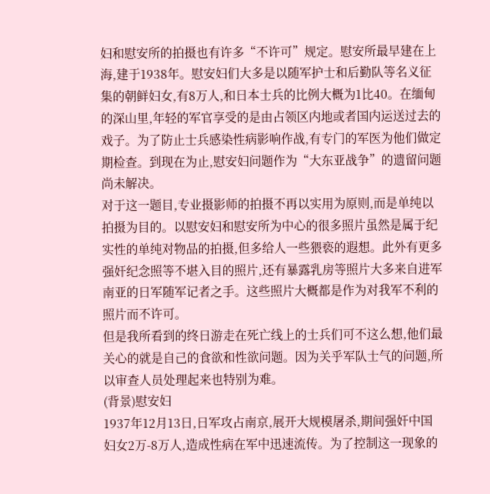妇和慰安所的拍摄也有许多“不许可”规定。慰安所最早建在上海,建于1938年。慰安妇们大多是以随军护士和后勤队等名义征集的朝鲜妇女,有8万人,和日本士兵的比例大概为1比40。在缅甸的深山里,年轻的军官享受的是由占领区内地或者国内运送过去的戏子。为了防止士兵感染性病影响作战,有专门的军医为他们做定期检查。到现在为止,慰安妇问题作为“大东亚战争”的遗留问题尚未解决。
对于这一题目,专业摄影师的拍摄不再以实用为原则,而是单纯以拍摄为目的。以慰安妇和慰安所为中心的很多照片虽然是属于纪实性的单纯对物品的拍摄,但多给人一些猥亵的遐想。此外有更多强奸纪念照等不堪入目的照片,还有暴露乳房等照片大多来自进军南亚的日军随军记者之手。这些照片大概都是作为对我军不利的照片而不许可。
但是我所看到的终日游走在死亡线上的士兵们可不这么想,他们最关心的就是自己的食欲和性欲问题。因为关乎军队士气的问题,所以审查人员处理起来也特别为难。
(背景)慰安妇
1937年12月13日,日军攻占南京,展开大规模屠杀,期间强奸中国妇女2万-8万人,造成性病在军中迅速流传。为了控制这一现象的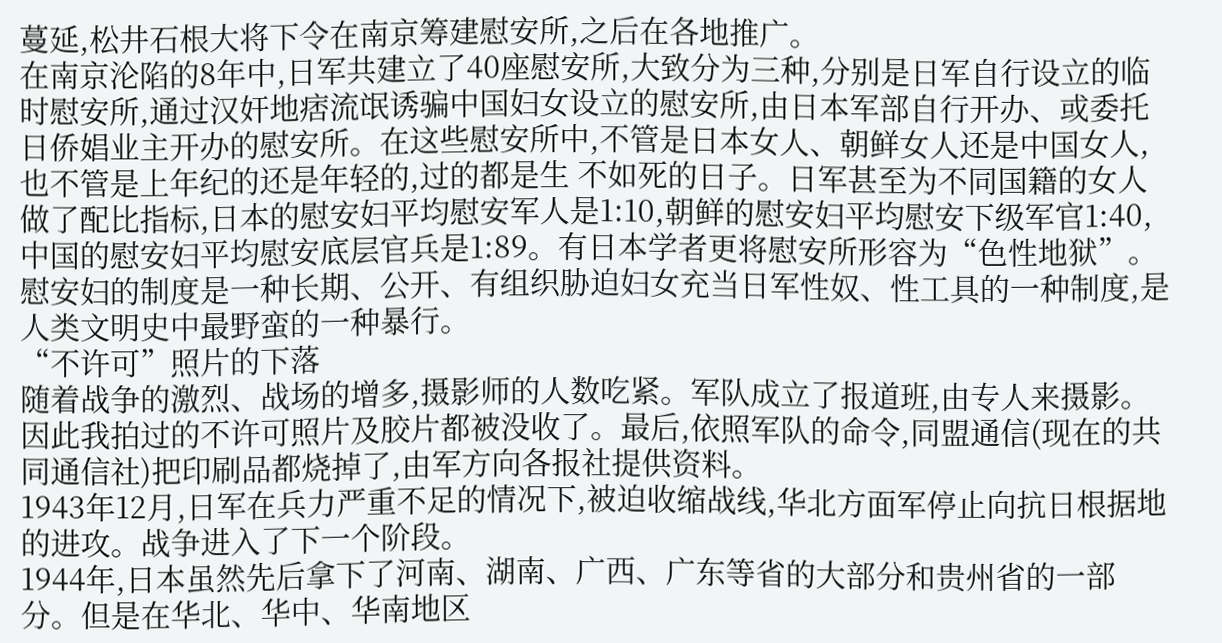蔓延,松井石根大将下令在南京筹建慰安所,之后在各地推广。
在南京沦陷的8年中,日军共建立了40座慰安所,大致分为三种,分别是日军自行设立的临时慰安所,通过汉奸地痞流氓诱骗中国妇女设立的慰安所,由日本军部自行开办、或委托日侨娼业主开办的慰安所。在这些慰安所中,不管是日本女人、朝鲜女人还是中国女人,也不管是上年纪的还是年轻的,过的都是生 不如死的日子。日军甚至为不同国籍的女人做了配比指标,日本的慰安妇平均慰安军人是1:10,朝鲜的慰安妇平均慰安下级军官1:40,中国的慰安妇平均慰安底层官兵是1:89。有日本学者更将慰安所形容为“色性地狱”。
慰安妇的制度是一种长期、公开、有组织胁迫妇女充当日军性奴、性工具的一种制度,是人类文明史中最野蛮的一种暴行。
“不许可”照片的下落
随着战争的激烈、战场的增多,摄影师的人数吃紧。军队成立了报道班,由专人来摄影。因此我拍过的不许可照片及胶片都被没收了。最后,依照军队的命令,同盟通信(现在的共同通信社)把印刷品都烧掉了,由军方向各报社提供资料。
1943年12月,日军在兵力严重不足的情况下,被迫收缩战线,华北方面军停止向抗日根据地的进攻。战争进入了下一个阶段。
1944年,日本虽然先后拿下了河南、湖南、广西、广东等省的大部分和贵州省的一部分。但是在华北、华中、华南地区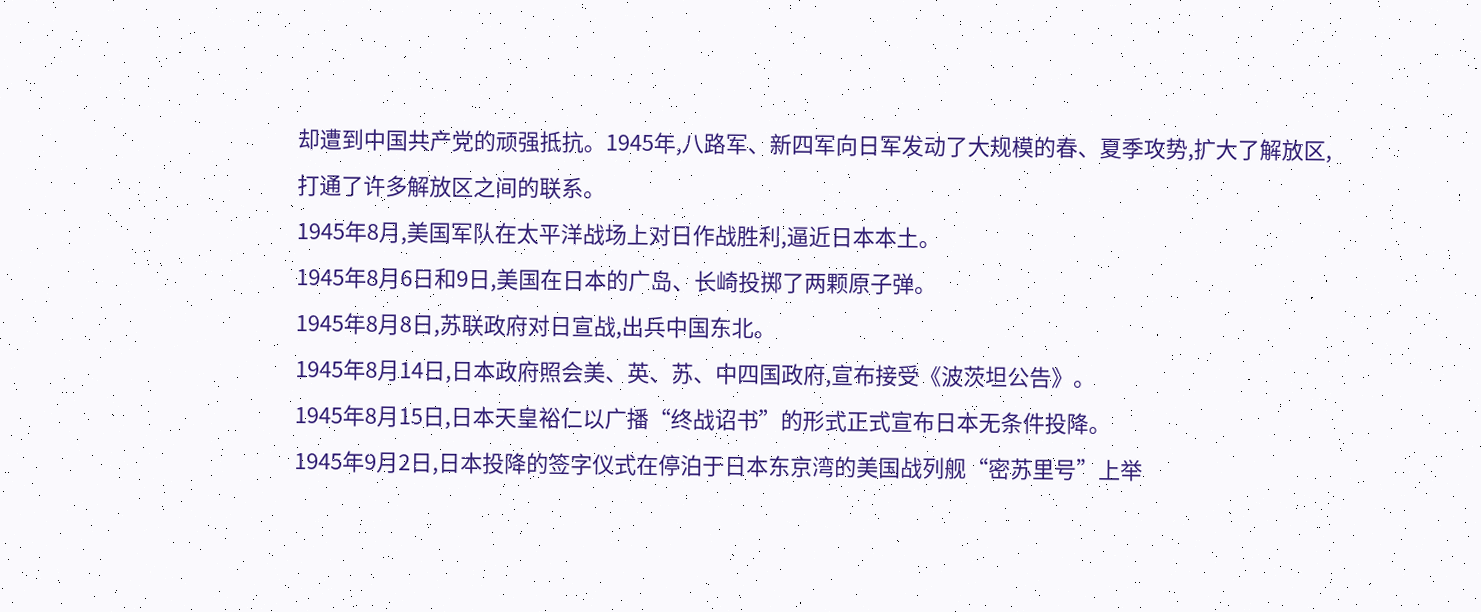却遭到中国共产党的顽强抵抗。1945年,八路军、新四军向日军发动了大规模的春、夏季攻势,扩大了解放区,打通了许多解放区之间的联系。
1945年8月,美国军队在太平洋战场上对日作战胜利,逼近日本本土。
1945年8月6日和9日,美国在日本的广岛、长崎投掷了两颗原子弹。
1945年8月8日,苏联政府对日宣战,出兵中国东北。
1945年8月14日,日本政府照会美、英、苏、中四国政府,宣布接受《波茨坦公告》。
1945年8月15日,日本天皇裕仁以广播“终战诏书”的形式正式宣布日本无条件投降。
1945年9月2日,日本投降的签字仪式在停泊于日本东京湾的美国战列舰“密苏里号”上举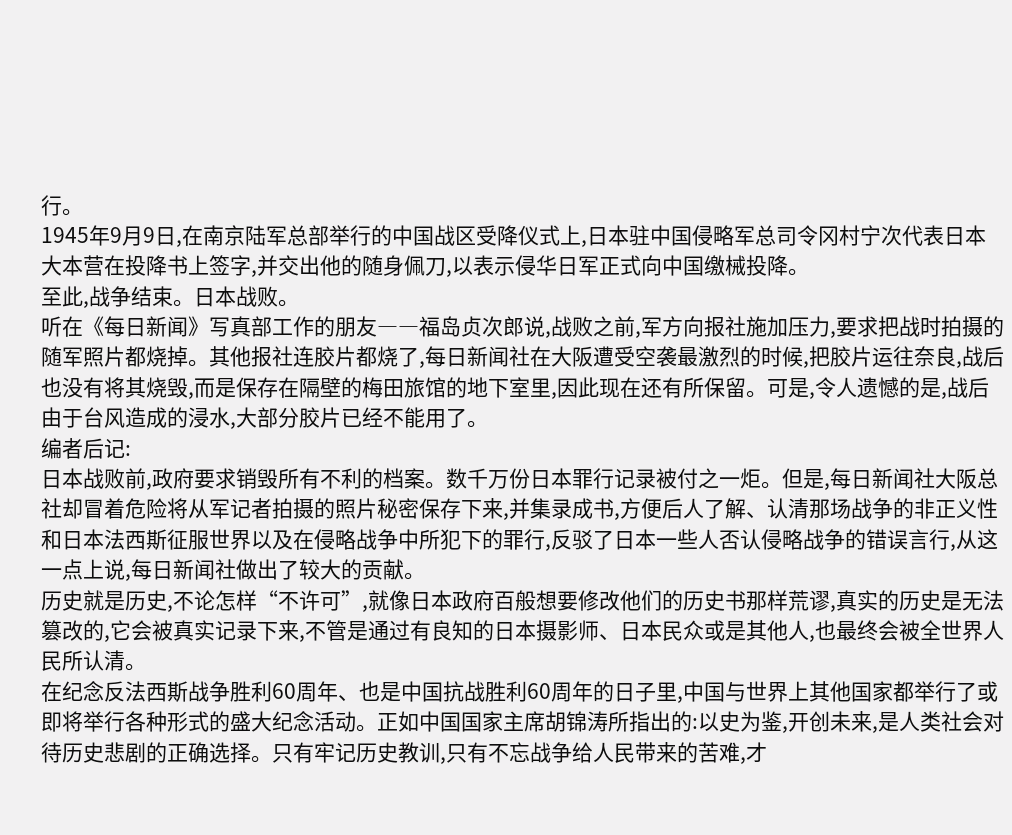行。
1945年9月9日,在南京陆军总部举行的中国战区受降仪式上,日本驻中国侵略军总司令冈村宁次代表日本大本营在投降书上签字,并交出他的随身佩刀,以表示侵华日军正式向中国缴械投降。
至此,战争结束。日本战败。
听在《每日新闻》写真部工作的朋友――福岛贞次郎说,战败之前,军方向报社施加压力,要求把战时拍摄的随军照片都烧掉。其他报社连胶片都烧了,每日新闻社在大阪遭受空袭最激烈的时候,把胶片运往奈良,战后也没有将其烧毁,而是保存在隔壁的梅田旅馆的地下室里,因此现在还有所保留。可是,令人遗憾的是,战后由于台风造成的浸水,大部分胶片已经不能用了。
编者后记:
日本战败前,政府要求销毁所有不利的档案。数千万份日本罪行记录被付之一炬。但是,每日新闻社大阪总社却冒着危险将从军记者拍摄的照片秘密保存下来,并集录成书,方便后人了解、认清那场战争的非正义性和日本法西斯征服世界以及在侵略战争中所犯下的罪行,反驳了日本一些人否认侵略战争的错误言行,从这一点上说,每日新闻社做出了较大的贡献。
历史就是历史,不论怎样“不许可”,就像日本政府百般想要修改他们的历史书那样荒谬,真实的历史是无法篡改的,它会被真实记录下来,不管是通过有良知的日本摄影师、日本民众或是其他人,也最终会被全世界人民所认清。
在纪念反法西斯战争胜利60周年、也是中国抗战胜利60周年的日子里,中国与世界上其他国家都举行了或即将举行各种形式的盛大纪念活动。正如中国国家主席胡锦涛所指出的:以史为鉴,开创未来,是人类社会对待历史悲剧的正确选择。只有牢记历史教训,只有不忘战争给人民带来的苦难,才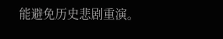能避免历史悲剧重演。